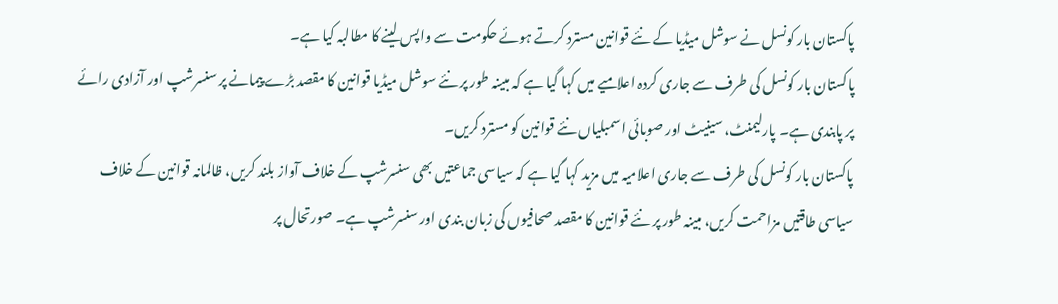پاکستان بار کونسل نے سوشل میڈیا کے نئے قوانین مسترد کرتے ہوئے حکومت سے واپس لینے کا مطالبہ کیا ہے۔
پاکستان بار کونسل کی طرف سے جاری کردہ اعلامیے میں کہا گیا ہے کہ مبینہ طور پر نئے سوشل میڈیا قوانین کا مقصد بڑے پیمانے پر سنسرشپ اور آزادی رائے پر پابندی ہے۔ پارلیمنٹ، سینیٹ اور صوبائی اسمبلیاں نئے قوانین کو مسترد کریں۔
پاکستان بار کونسل کی طرف سے جاری اعلامیہ میں مزید کہا گیا ہے کہ سیاسی جماعتیں بھی سنسرشپ کے خلاف آواز بلند کریں، ظالمانہ قوانین کے خلاف سیاسی طاقتیں مزاحمت کریں، مبینہ طور پر نئے قوانین کا مقصد صحافیوں کی زبان بندی اور سنسرشپ ہے۔ صورتحال پر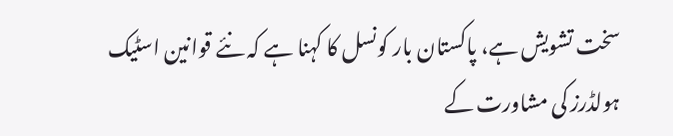سخت تشویش ہے، پاکستان بار کونسل کا کہنا ہے کہ نئے قوانین اسٹیک ہولڈرز کی مشاورت کے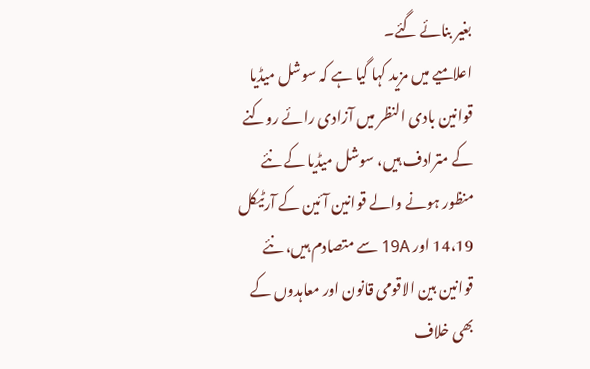بغیر بنائے گئے۔
اعلامیے میں مزید کہا گیا ہے کہ سوشل میڈیا قوانین بادی النظر میں آزادی رائے روکنے کے مترادف ہیں، سوشل میڈیا کے نئے منظور ہونے والے قوانین آئین کے آرٹیکل 14،19 اور 19A سے متصادم ہیں، نئے قوانین بین الاقومی قانون اور معاہدوں کے بھی خلاف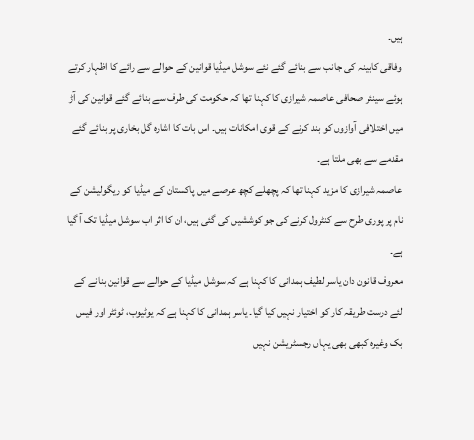ہیں۔
وفاقی کابینہ کی جانب سے بنائے گئے نئے سوشل میڈیا قوانین کے حوالے سے رائے کا اظہار کرتے ہوئے سینئر صحافی عاصمہ شیرازی کا کہنا تھا کہ حکومت کی طرف سے بنائے گئے قوانین کی آڑ میں اختلافی آوازوں کو بند کرنے کے قوی امکانات ہیں۔ اس بات کا اشارہ گل بخاری پر بنائے گئے مقدمے سے بھی ملتا ہے۔
عاصمہ شیرازی کا مزید کہنا تھا کہ پچھلے کچھ عرصے میں پاکستان کے میڈیا کو ریگولیشن کے نام پر پوری طرح سے کنٹرول کرنے کی جو کوششیں کی گئی ہیں، ان کا اثر اب سوشل میڈیا تک آ گیا ہے۔
معروف قانون دان یاسر لطیف ہمدانی کا کہنا ہے کہ سوشل میڈیا کے حوالے سے قوانین بنانے کے لئے درست طریقہ کار کو اختیار نہیں کیا گیا۔ یاسر ہمدانی کا کہنا ہے کہ یوٹیوب، ٹوئٹر اور فیس بک وغیرہ کبھی بھی یہاں رجسٹریشن نہیں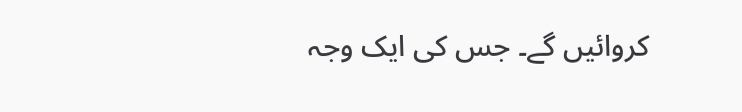کروائیں گے۔ جس کی ایک وجہ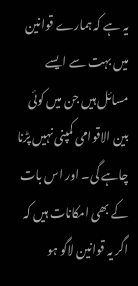یہ ہے کہ ہمارے قوانین میں بہت سے ایسے مسائل ہیں جن میں کوئی بین الاقوامی کمپنی نہیں پڑنا چاہے گی۔ اور اس بات کے بھی امکانات ہیں کہ اگر یہ قوانین لاگو ہو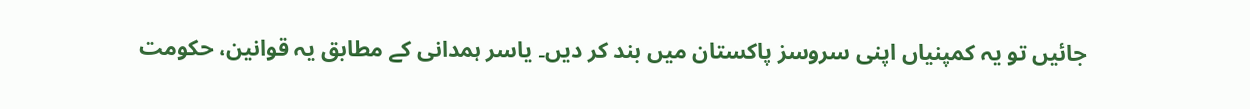جائیں تو یہ کمپنیاں اپنی سروسز پاکستان میں بند کر دیں۔ یاسر ہمدانی کے مطابق یہ قوانین، حکومت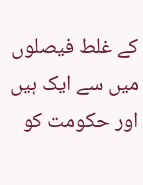کے غلط فیصلوں میں سے ایک ہیں اور حکومت کو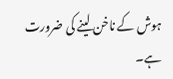ہوش کے ناخن لینے کی ضرورت ہے۔